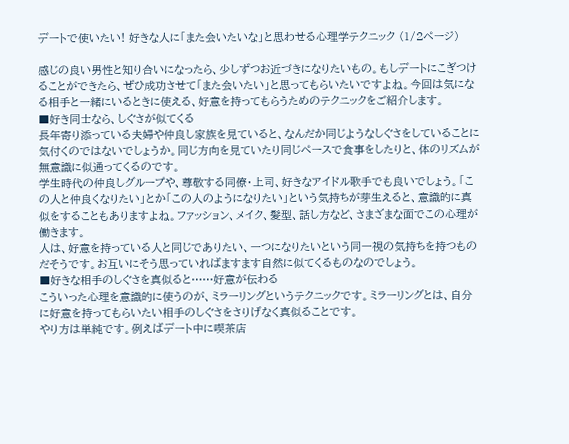デートで使いたい! 好きな人に「また会いたいな」と思わせる心理学テクニック (1/2ページ)

感じの良い男性と知り合いになったら、少しずつお近づきになりたいもの。もしデートにこぎつけることができたら、ぜひ成功させて「また会いたい」と思ってもらいたいですよね。今回は気になる相手と一緒にいるときに使える、好意を持ってもらうためのテクニックをご紹介します。
■好き同士なら、しぐさが似てくる
長年寄り添っている夫婦や仲良し家族を見ていると、なんだか同じようなしぐさをしていることに気付くのではないでしょうか。同じ方向を見ていたり同じペースで食事をしたりと、体のリズムが無意識に似通ってくるのです。
学生時代の仲良しグループや、尊敬する同僚・上司、好きなアイドル歌手でも良いでしょう。「この人と仲良くなりたい」とか「この人のようになりたい」という気持ちが芽生えると、意識的に真似をすることもありますよね。ファッション、メイク、髪型、話し方など、さまざまな面でこの心理が働きます。
人は、好意を持っている人と同じでありたい、一つになりたいという同一視の気持ちを持つものだそうです。お互いにそう思っていればますます自然に似てくるものなのでしょう。
■好きな相手のしぐさを真似ると……好意が伝わる
こういった心理を意識的に使うのが、ミラーリングというテクニックです。ミラーリングとは、自分に好意を持ってもらいたい相手のしぐさをさりげなく真似ることです。
やり方は単純です。例えばデート中に喫茶店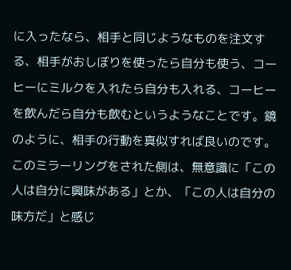に入ったなら、相手と同じようなものを注文する、相手がおしぼりを使ったら自分も使う、コーヒーにミルクを入れたら自分も入れる、コーヒーを飲んだら自分も飲むというようなことです。鏡のように、相手の行動を真似すれば良いのです。
このミラーリングをされた側は、無意識に「この人は自分に興味がある」とか、「この人は自分の味方だ」と感じ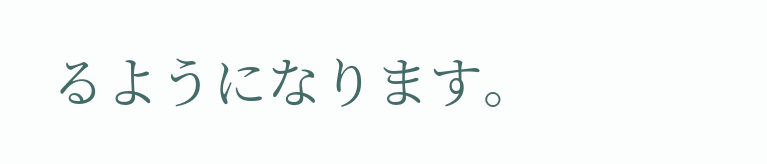るようになります。